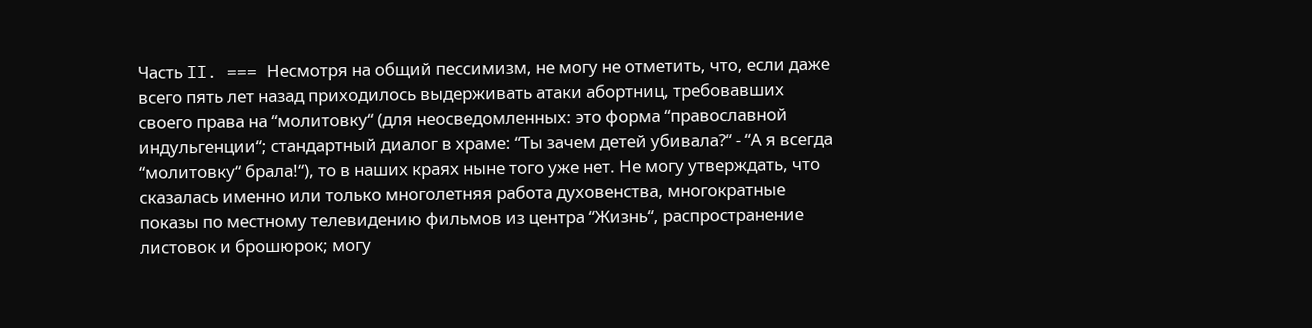Часть II. === Несмотря на общий пессимизм, не могу не отметить, что, если даже всего пять лет назад приходилось выдерживать атаки абортниц, требовавших своего права на “молитовку“ (для неосведомленных: это форма “православной индульгенции“; стандартный диалог в храме: “Ты зачем детей убивала?“ - “А я всегда “молитовку“ брала!“), то в наших краях ныне того уже нет. Не могу утверждать, что сказалась именно или только многолетняя работа духовенства, многократные показы по местному телевидению фильмов из центра “Жизнь“, распространение листовок и брошюрок; могу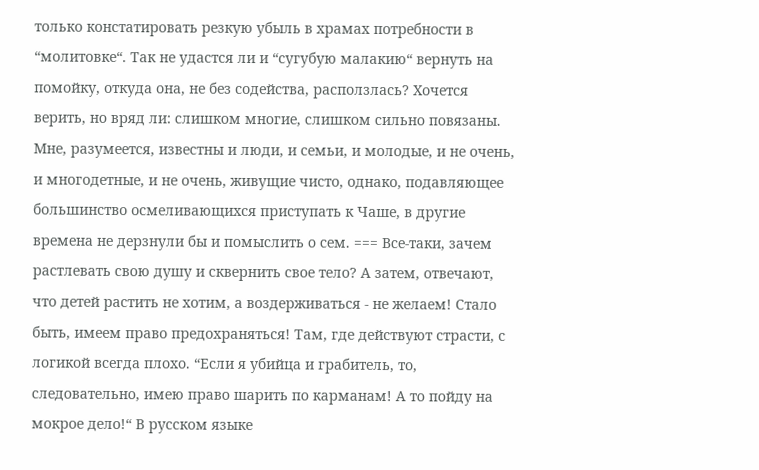только констатировать резкую убыль в храмах потребности в “молитовке“. Так не удастся ли и “сугубую малакию“ вернуть на помойку, откуда она, не без содейства, расползлась? Хочется верить, но вряд ли: слишком многие, слишком сильно повязаны. Мне, разумеется, известны и люди, и семьи, и молодые, и не очень, и многодетные, и не очень, живущие чисто, однако, подавляющее большинство осмеливающихся приступать к Чаше, в другие времена не дерзнули бы и помыслить о сем. === Все-таки, зачем растлевать свою душу и сквернить свое тело? А затем, отвечают, что детей растить не хотим, а воздерживаться - не желаем! Стало быть, имеем право предохраняться! Там, где действуют страсти, с логикой всегда плохо. “Если я убийца и грабитель, то, следовательно, имею право шарить по карманам! А то пойду на мокрое дело!“ В русском языке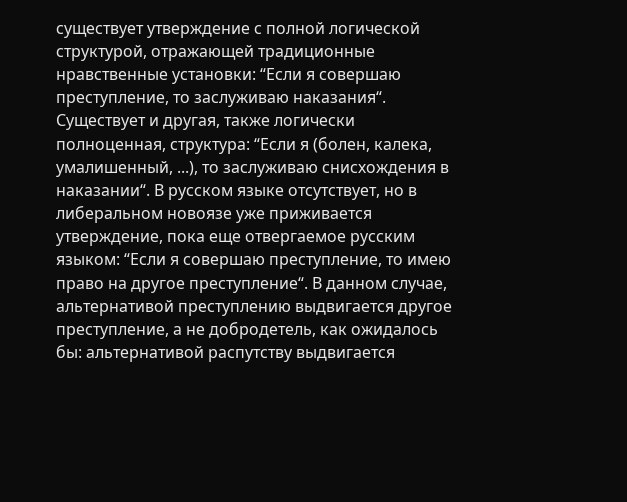существует утверждение с полной логической структурой, отражающей традиционные нравственные установки: “Если я совершаю преступление, то заслуживаю наказания“. Существует и другая, также логически полноценная, структура: “Если я (болен, калека, умалишенный, ...), то заслуживаю снисхождения в наказании“. В русском языке отсутствует, но в либеральном новоязе уже приживается утверждение, пока еще отвергаемое русским языком: “Если я совершаю преступление, то имею право на другое преступление“. В данном случае, альтернативой преступлению выдвигается другое преступление, а не добродетель, как ожидалось бы: альтернативой распутству выдвигается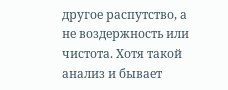другое распутство, а не воздержность или чистота. Хотя такой анализ и бывает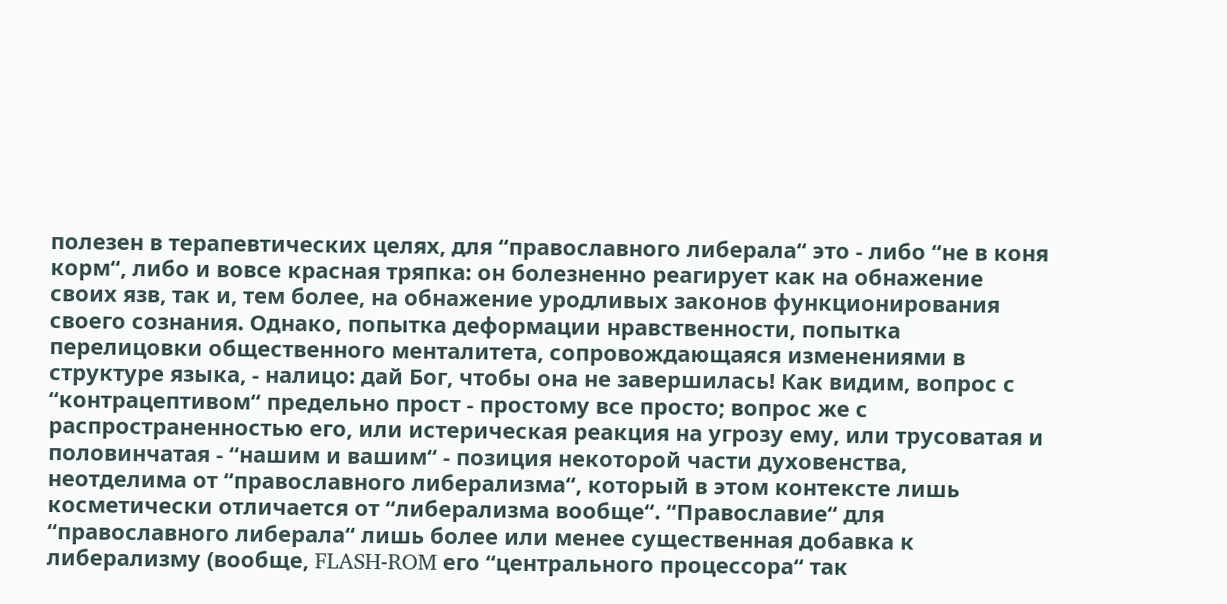полезен в терапевтических целях, для “православного либерала“ это - либо “не в коня корм“, либо и вовсе красная тряпка: он болезненно реагирует как на обнажение своих язв, так и, тем более, на обнажение уродливых законов функционирования своего сознания. Однако, попытка деформации нравственности, попытка перелицовки общественного менталитета, сопровождающаяся изменениями в структуре языка, - налицо: дай Бог, чтобы она не завершилась! Как видим, вопрос с “контрацептивом“ предельно прост - простому все просто; вопрос же с распространенностью его, или истерическая реакция на угрозу ему, или трусоватая и половинчатая - “нашим и вашим“ - позиция некоторой части духовенства, неотделима от “православного либерализма“, который в этом контексте лишь косметически отличается от “либерализма вообще“. “Православие“ для “православного либерала“ лишь более или менее существенная добавка к либерализму (вообще, FLASH-ROM его “центрального процессора“ так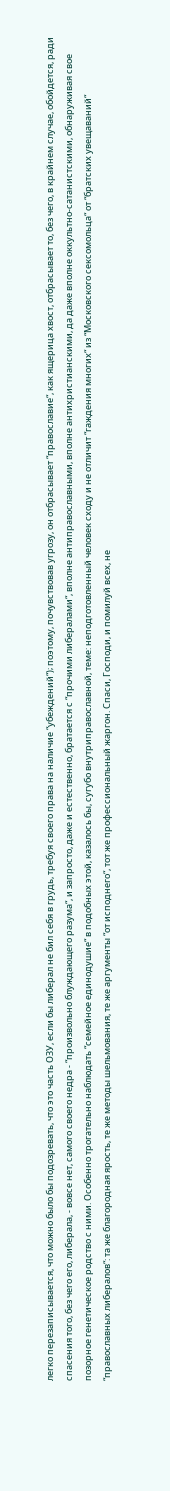легко перезаписывается, что можно было бы подозревать, что это часть ОЗУ, если бы либерал не бил себя в грудь, требуя своего права на наличие “убеждений“); поэтому, почувствовав угрозу, он отбрасывает “православие“, как ящерица хвост, отбрасывает то, без чего, в крайнем случае, обойдется, ради спасения того, без чего его, либерала, - вовсе нет, самого своего недра - “произвольно блуждающего разума“, и запросто, даже и естественно, братается с “прочими либералами“, вполне антиправославными, вполне антихристианскими, да даже вполне оккультно-сатанистскими, обнаруживая свое позорное генетическое родство с ними. Особенно трогательно наблюдать “семейное единодушие“ в подобных этой, казалось бы, сугубо внутриправославной, теме: неподготовленный человек сходу и не отличит “гаждения многих“ из “Московского сексомольца“ от “братских увещаваний“ “православных либералов“: та же благородная ярость, те же методы шельмования, те же аргументы “от исподнего“, тот же профессиональный жаргон. Спаси, Господи, и помилуй всех, не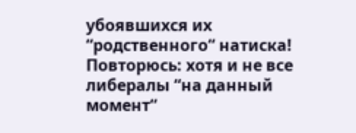убоявшихся их “родственного“ натиска! Повторюсь: хотя и не все либералы “на данный момент“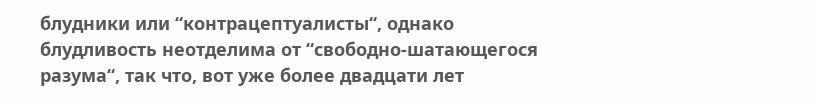блудники или “контрацептуалисты“, однако блудливость неотделима от “свободно-шатающегося разума“, так что, вот уже более двадцати лет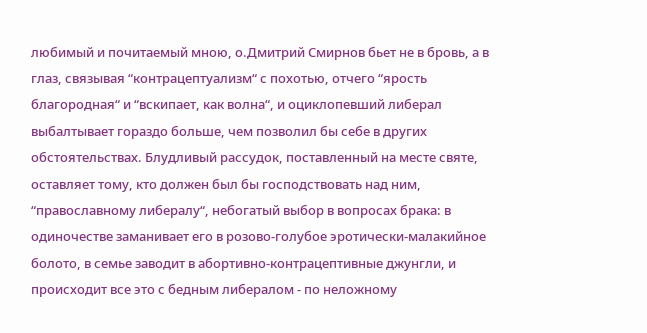любимый и почитаемый мною, о.Дмитрий Смирнов бьет не в бровь, а в глаз, связывая “контрацептуализм“ с похотью, отчего “ярость благородная“ и “вскипает, как волна“, и оциклопевший либерал выбалтывает гораздо больше, чем позволил бы себе в других обстоятельствах. Блудливый рассудок, поставленный на месте святе, оставляет тому, кто должен был бы господствовать над ним, “православному либералу“, небогатый выбор в вопросах брака: в одиночестве заманивает его в розово-голубое эротически-малакийное болото, в семье заводит в абортивно-контрацептивные джунгли, и происходит все это с бедным либералом - по неложному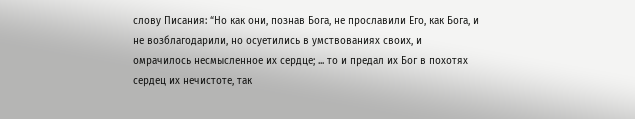слову Писания: “Но как они, познав Бога, не прославили Его, как Бога, и не возблагодарили, но осуетились в умствованиях своих, и омрачилось несмысленное их сердце; ... то и предал их Бог в похотях сердец их нечистоте, так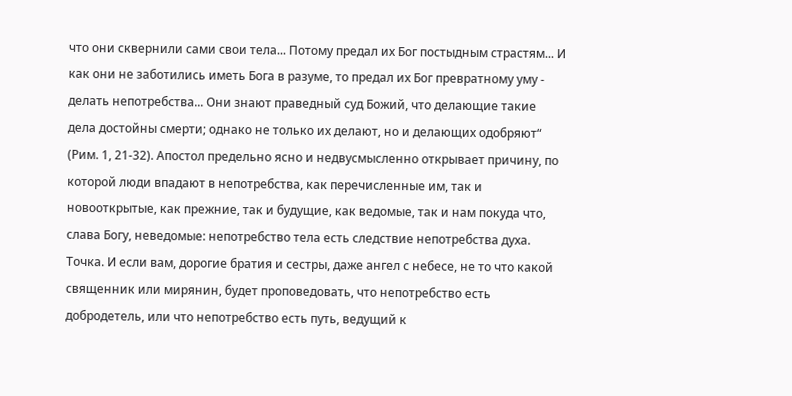что они сквернили сами свои тела... Потому предал их Бог постыдным страстям... И как они не заботились иметь Бога в разуме, то предал их Бог превратному уму - делать непотребства... Они знают праведный суд Божий, что делающие такие дела достойны смерти; однако не только их делают, но и делающих одобряют“ (Рим. 1, 21-32). Апостол предельно ясно и недвусмысленно открывает причину, по которой люди впадают в непотребства, как перечисленные им, так и новооткрытые, как прежние, так и будущие, как ведомые, так и нам покуда что, слава Богу, неведомые: непотребство тела есть следствие непотребства духа. Точка. И если вам, дорогие братия и сестры, даже ангел с небесе, не то что какой священник или мирянин, будет проповедовать, что непотребство есть добродетель, или что непотребство есть путь, ведущий к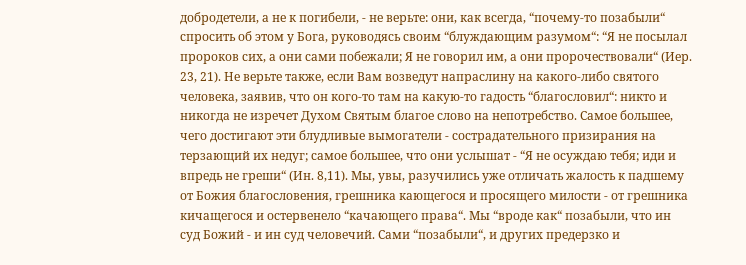добродетели, а не к погибели, - не верьте: они, как всегда, “почему-то позабыли“ спросить об этом у Бога, руководясь своим “блуждающим разумом“: “Я не посылал пророков сих, а они сами побежали; Я не говорил им, а они пророчествовали“ (Иер. 23, 21). Не верьте также, если Вам возведут напраслину на какого-либо святого человека, заявив, что он кого-то там на какую-то гадость “благословил“: никто и никогда не изречет Духом Святым благое слово на непотребство. Самое большее, чего достигают эти блудливые вымогатели - сострадательного призирания на терзающий их недуг; самое большее, что они услышат - “Я не осуждаю тебя; иди и впредь не греши“ (Ин. 8,11). Мы, увы, разучились уже отличать жалость к падшему от Божия благословения, грешника кающегося и просящего милости - от грешника кичащегося и остервенело “качающего права“. Мы “вроде как“ позабыли, что ин суд Божий - и ин суд человечий. Сами “позабыли“, и других предерзко и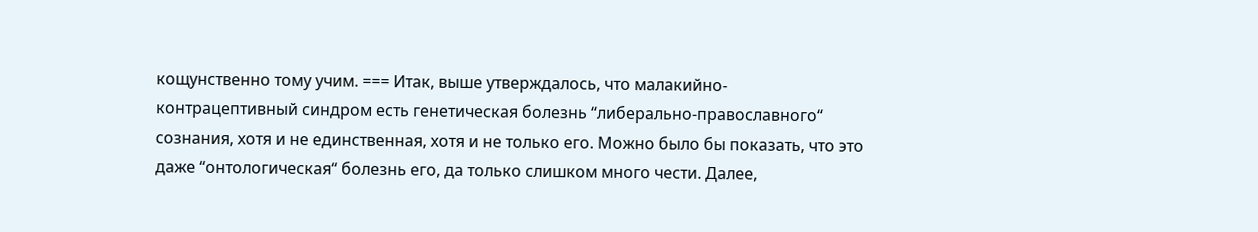кощунственно тому учим. === Итак, выше утверждалось, что малакийно-контрацептивный синдром есть генетическая болезнь “либерально-православного“ сознания, хотя и не единственная, хотя и не только его. Можно было бы показать, что это даже “онтологическая“ болезнь его, да только слишком много чести. Далее,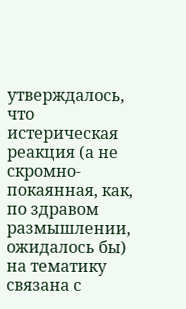утверждалось, что истерическая реакция (а не скромно-покаянная, как, по здравом размышлении, ожидалось бы) на тематику связана с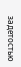задетостью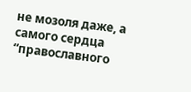не мозоля даже, а самого сердца “православного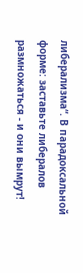либерализма“. В парадоксальной форме: заставьте либералов размножаться - и они вымрут!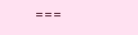===